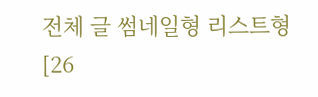전체 글 썸네일형 리스트형 [26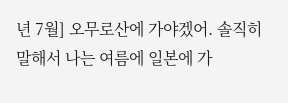년 7월] 오무로산에 가야겠어. 솔직히 말해서 나는 여름에 일본에 가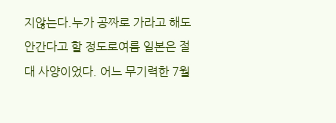지않는다.누가 공짜로 가라고 해도 안간다고 할 정도로여름 일본은 절대 사양이었다. 어느 무기력한 7월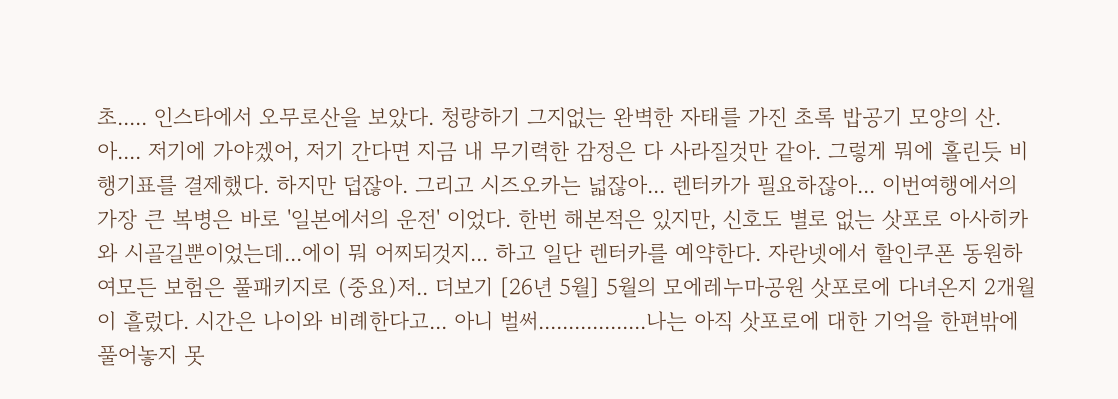초..... 인스타에서 오무로산을 보았다. 청량하기 그지없는 완벽한 자태를 가진 초록 밥공기 모양의 산. 아.... 저기에 가야겠어, 저기 간다면 지금 내 무기력한 감정은 다 사라질것만 같아. 그렇게 뭐에 홀린듯 비행기표를 결제했다. 하지만 덥잖아. 그리고 시즈오카는 넓잖아... 렌터카가 필요하잖아... 이번여행에서의 가장 큰 복병은 바로 '일본에서의 운전' 이었다. 한번 해본적은 있지만, 신호도 별로 없는 삿포로 아사히카와 시골길뿐이었는데...에이 뭐 어찌되것지... 하고 일단 렌터카를 예약한다. 자란넷에서 할인쿠폰 동원하여모든 보험은 풀패키지로 (중요)저.. 더보기 [26년 5월] 5월의 모에레누마공원 삿포로에 다녀온지 2개월이 흘렀다. 시간은 나이와 비례한다고... 아니 벌써..................나는 아직 삿포로에 대한 기억을 한편밖에 풀어놓지 못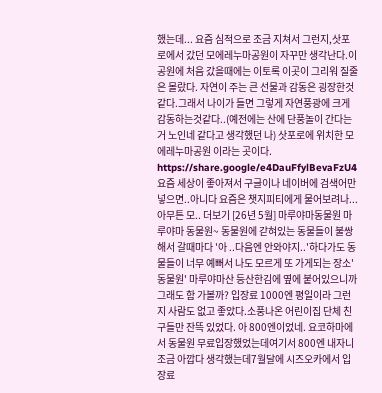했는데... 요즘 심적으로 조금 지쳐서 그런지,삿포로에서 갔던 모에레누마공원이 자꾸만 생각난다.이 공원에 처음 갔을때에는 이토록 이곳이 그리워 질줄은 몰랐다. 자연이 주는 큰 선물과 감동은 굉장한것같다.그래서 나이가 들면 그렇게 자연풍광에 크게 감동하는것같다..(예전에는 산에 단풍놀이 간다는거 노인네 같다고 생각했던 나) 삿포로에 위치한 모에레누마공원 이라는 곳이다. https://share.google/e4DauFfylBevaFzU4 요즘 세상이 좋아져서 구글이나 네이버에 검색어만 넣으면..아니다 요즘은 챗지피티에게 물어보려나... 아무튼 모.. 더보기 [26년 5월] 마루야마동물원 마루야마 동물원~ 동물원에 갇혀있는 동물들이 불쌍해서 갈때마다 '아 ..다음엔 안와야지..'하다가도 동물들이 너무 예뻐서 나도 모르게 또 가게되는 장소'동물원' 마루야마산 등산한김에 옆에 붙어있으니까 그래도 함 가볼까? 입장료 1000엔 평일이라 그런지 사람도 없고 좋았다.소풍나온 어린이집 단체 친구들만 잔뜩 있었다. 아 800엔이었네. 요코하마에서 동물원 무료입장했었는데여기서 800엔 내자니 조금 아깝다 생각했는데7월달에 시즈오카에서 입장료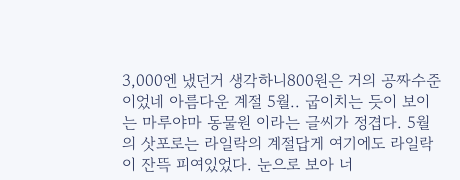3,000엔 냈던거 생각하니800원은 거의 공짜수준이었네 아름다운 계절 5월.. 굽이치는 듯이 보이는 마루야마 동물원 이라는 글씨가 정겹다. 5월의 삿포로는 라일락의 계절답게 여기에도 라일락이 잔뜩 피여있었다. 눈으로 보아 너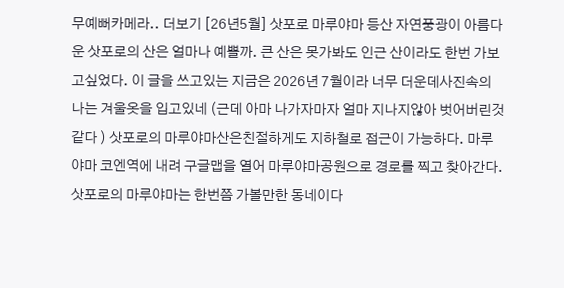무예뻐카메라.. 더보기 [26년5월] 삿포로 마루야마 등산 자연풍광이 아름다운 삿포로의 산은 얼마나 예쁠까. 큰 산은 못가봐도 인근 산이라도 한번 가보고싶었다. 이 글을 쓰고있는 지금은 2026년 7월이라 너무 더운데사진속의 나는 겨울옷을 입고있네 (근데 아마 나가자마자 얼마 지나지않아 벗어버린것 같다 ) 삿포로의 마루야마산은친절하게도 지하철로 접근이 가능하다. 마루야마 코엔역에 내려 구글맵을 열어 마루야마공원으로 경로를 찍고 찾아간다. 삿포로의 마루야마는 한번쯤 가볼만한 동네이다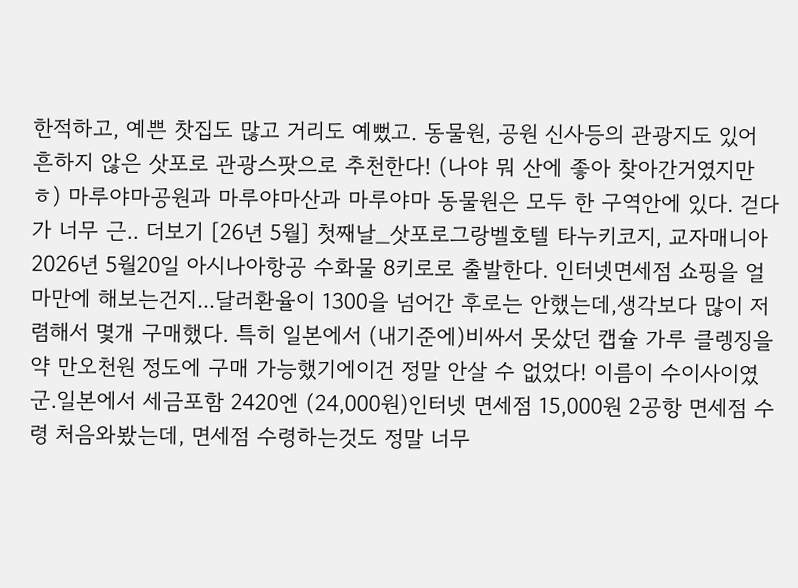한적하고, 예쁜 찻집도 많고 거리도 예뻤고. 동물원, 공원 신사등의 관광지도 있어 흔하지 않은 삿포로 관광스팟으로 추천한다! (나야 뭐 산에 좋아 찾아간거였지만 ㅎ) 마루야마공원과 마루야마산과 마루야마 동물원은 모두 한 구역안에 있다. 걷다가 너무 근.. 더보기 [26년 5월] 첫째날_삿포로그랑벨호텔 타누키코지, 교자매니아 2026년 5월20일 아시나아항공 수화물 8키로로 출발한다. 인터넷면세점 쇼핑을 얼마만에 해보는건지...달러환율이 1300을 넘어간 후로는 안했는데,생각보다 많이 저렴해서 몇개 구매했다. 특히 일본에서 (내기준에)비싸서 못샀던 캡슐 가루 클렝징을 약 만오천원 정도에 구매 가능했기에이건 정말 안살 수 없었다! 이름이 수이사이였군.일본에서 세금포함 2420엔 (24,000원)인터넷 면세점 15,000원 2공항 면세점 수령 처음와봤는데, 면세점 수령하는것도 정말 너무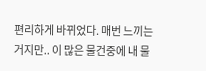편리하게 바뀌었다. 매번 느끼는거지만.. 이 많은 물건중에 내 물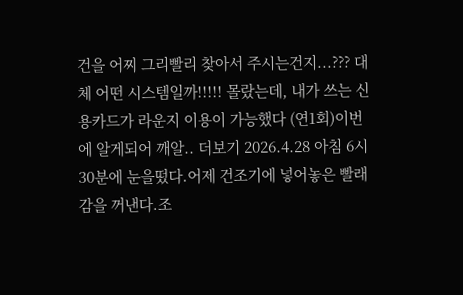건을 어찌 그리빨리 찾아서 주시는건지...??? 대체 어떤 시스템일까!!!!! 몰랐는데, 내가 쓰는 신용카드가 라운지 이용이 가능했다 (연1회)이번에 알게되어 깨알.. 더보기 2026.4.28 아침 6시30분에 눈을떴다.어제 건조기에 넣어놓은 빨래감을 꺼낸다.조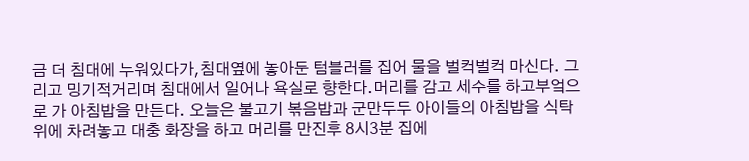금 더 침대에 누워있다가,침대옆에 놓아둔 텀블러를 집어 물을 벌컥벌컥 마신다. 그리고 밍기적거리며 침대에서 일어나 욕실로 향한다.머리를 감고 세수를 하고부엌으로 가 아침밥을 만든다. 오늘은 불고기 볶음밥과 군만두두 아이들의 아침밥을 식탁위에 차려놓고 대충 화장을 하고 머리를 만진후 8시3분 집에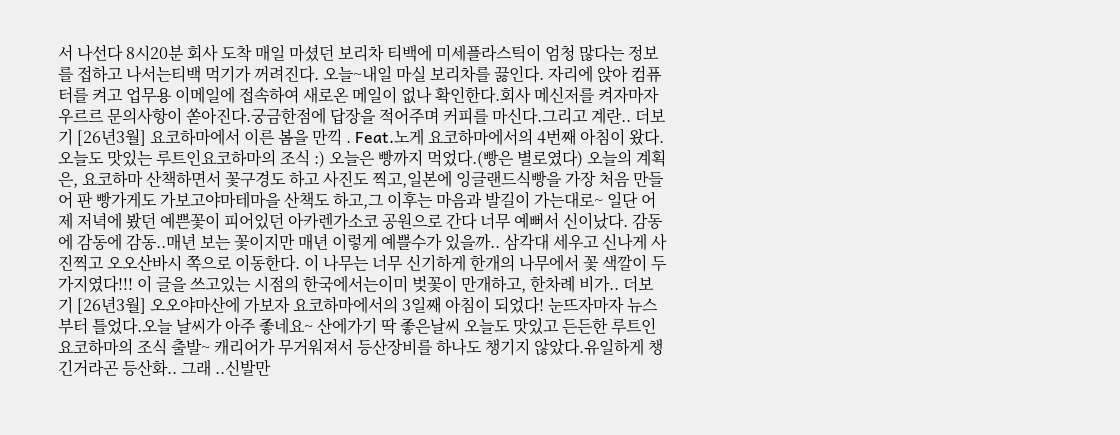서 나선다 8시20분 회사 도착 매일 마셨던 보리차 티백에 미세플라스틱이 엄청 많다는 정보를 접하고 나서는티백 먹기가 꺼려진다. 오늘~내일 마실 보리차를 끓인다. 자리에 앉아 컴퓨터를 켜고 업무용 이메일에 접속하여 새로온 메일이 없나 확인한다.회사 메신저를 켜자마자 우르르 문의사항이 쏟아진다.궁금한점에 답장을 적어주며 커피를 마신다.그리고 계란.. 더보기 [26년3월] 요코하마에서 이른 봄을 만끽 . Feat.노게 요코하마에서의 4번째 아침이 왔다. 오늘도 맛있는 루트인요코하마의 조식 :) 오늘은 빵까지 먹었다.(빵은 별로였다) 오늘의 계획은, 요코하마 산책하면서 꽃구경도 하고 사진도 찍고,일본에 잉글랜드식빵을 가장 처음 만들어 판 빵가게도 가보고야마테마을 산책도 하고,그 이후는 마음과 발길이 가는대로~ 일단 어제 저녁에 봤던 예쁜꽃이 피어있던 아카렌가소코 공원으로 간다 너무 예뻐서 신이났다. 감동에 감동에 감동..매년 보는 꽃이지만 매년 이렇게 예쁠수가 있을까.. 삼각대 세우고 신나게 사진찍고 오오산바시 쪽으로 이동한다. 이 나무는 너무 신기하게 한개의 나무에서 꽃 색깔이 두가지였다!!! 이 글을 쓰고있는 시점의 한국에서는이미 벚꽃이 만개하고, 한차례 비가.. 더보기 [26년3월] 오오야마산에 가보자 요코하마에서의 3일째 아침이 되었다! 눈뜨자마자 뉴스부터 틀었다.오늘 날씨가 아주 좋네요~ 산에가기 딱 좋은날씨 오늘도 맛있고 든든한 루트인요코하마의 조식 출발~ 캐리어가 무거워져서 등산장비를 하나도 챙기지 않았다.유일하게 챙긴거라곤 등산화.. 그래 ..신발만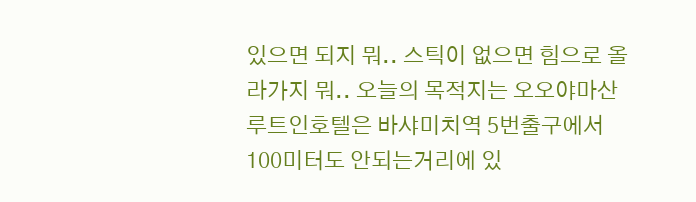있으면 되지 뭐.. 스틱이 없으면 힘으로 올라가지 뭐.. 오늘의 목적지는 오오야마산 루트인호텔은 바샤미치역 5번출구에서 100미터도 안되는거리에 있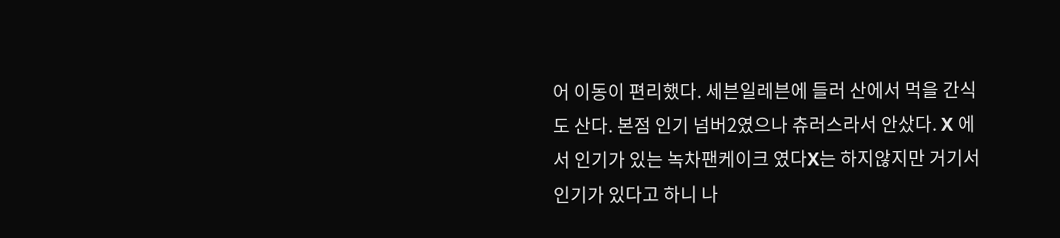어 이동이 편리했다. 세븐일레븐에 들러 산에서 먹을 간식도 산다. 본점 인기 넘버2였으나 츄러스라서 안샀다. X 에서 인기가 있는 녹차팬케이크 였다X는 하지않지만 거기서 인기가 있다고 하니 나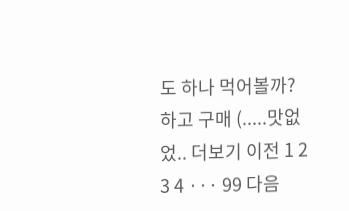도 하나 먹어볼까? 하고 구매 (.....맛없었.. 더보기 이전 1 2 3 4 ··· 99 다음